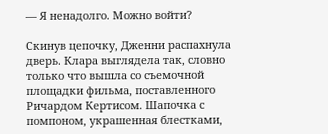— Я ненадолго. Можно войти?

Скинув цепочку, Дженни распахнула дверь. Клара выглядела так, словно только что вышла со съемочной площадки фильма, поставленного Ричардом Кертисом. Шапочка с помпоном, украшенная блестками,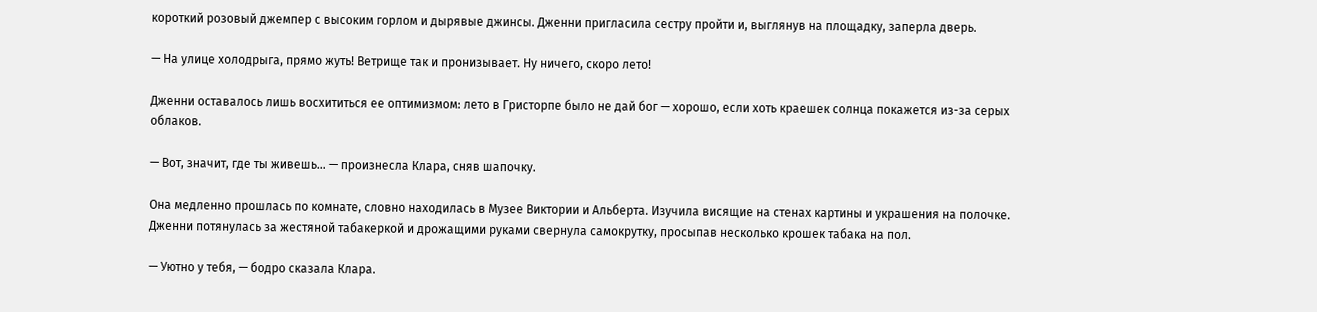короткий розовый джемпер с высоким горлом и дырявые джинсы. Дженни пригласила сестру пройти и, выглянув на площадку, заперла дверь.

— На улице холодрыга, прямо жуть! Ветрище так и пронизывает. Ну ничего, скоро лето!

Дженни оставалось лишь восхититься ее оптимизмом: лето в Гристорпе было не дай бог — хорошо, если хоть краешек солнца покажется из-за серых облаков.

— Вот, значит, где ты живешь… — произнесла Клара, сняв шапочку.

Она медленно прошлась по комнате, словно находилась в Музее Виктории и Альберта. Изучила висящие на стенах картины и украшения на полочке. Дженни потянулась за жестяной табакеркой и дрожащими руками свернула самокрутку, просыпав несколько крошек табака на пол.

— Уютно у тебя, — бодро сказала Клара.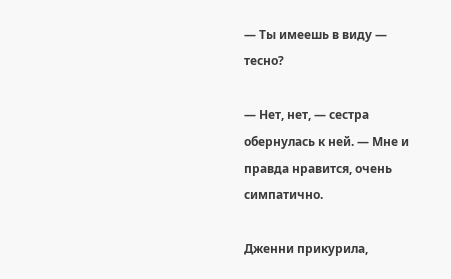— Ты имеешь в виду — тесно?

— Нет, нет, — сестра обернулась к ней. — Мне и правда нравится, очень симпатично.

Дженни прикурила,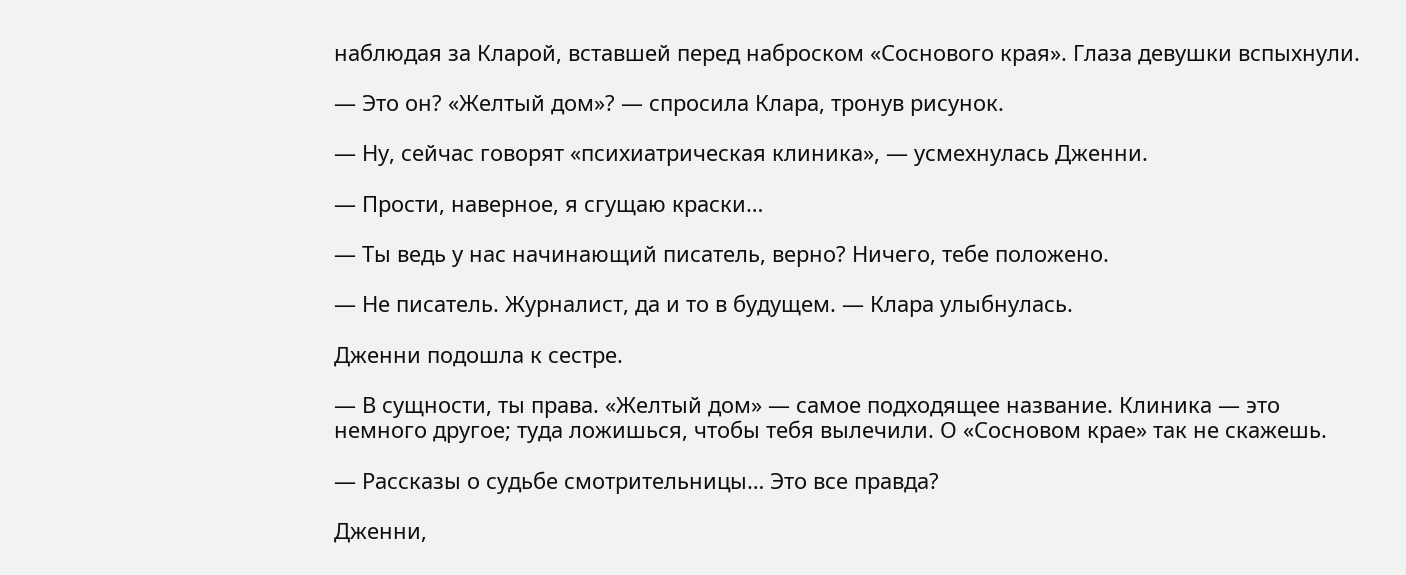наблюдая за Кларой, вставшей перед наброском «Соснового края». Глаза девушки вспыхнули.

— Это он? «Желтый дом»? — спросила Клара, тронув рисунок.

— Ну, сейчас говорят «психиатрическая клиника», — усмехнулась Дженни.

— Прости, наверное, я сгущаю краски…

— Ты ведь у нас начинающий писатель, верно? Ничего, тебе положено.

— Не писатель. Журналист, да и то в будущем. — Клара улыбнулась.

Дженни подошла к сестре.

— В сущности, ты права. «Желтый дом» — самое подходящее название. Клиника — это немного другое; туда ложишься, чтобы тебя вылечили. О «Сосновом крае» так не скажешь.

— Рассказы о судьбе смотрительницы… Это все правда?

Дженни,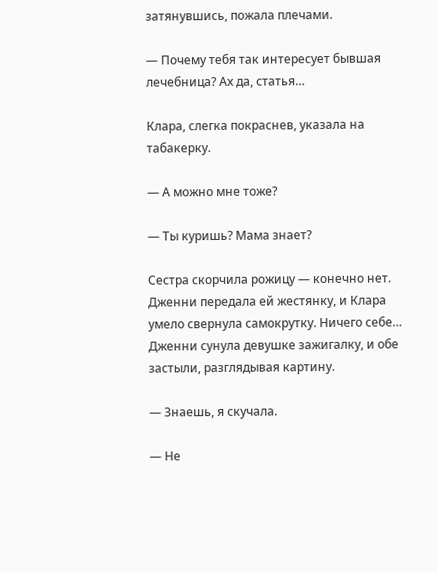затянувшись, пожала плечами.

— Почему тебя так интересует бывшая лечебница? Ах да, статья…

Клара, слегка покраснев, указала на табакерку.

— А можно мне тоже?

— Ты куришь? Мама знает?

Сестра скорчила рожицу — конечно нет. Дженни передала ей жестянку, и Клара умело свернула самокрутку. Ничего себе… Дженни сунула девушке зажигалку, и обе застыли, разглядывая картину.

— Знаешь, я скучала.

— Не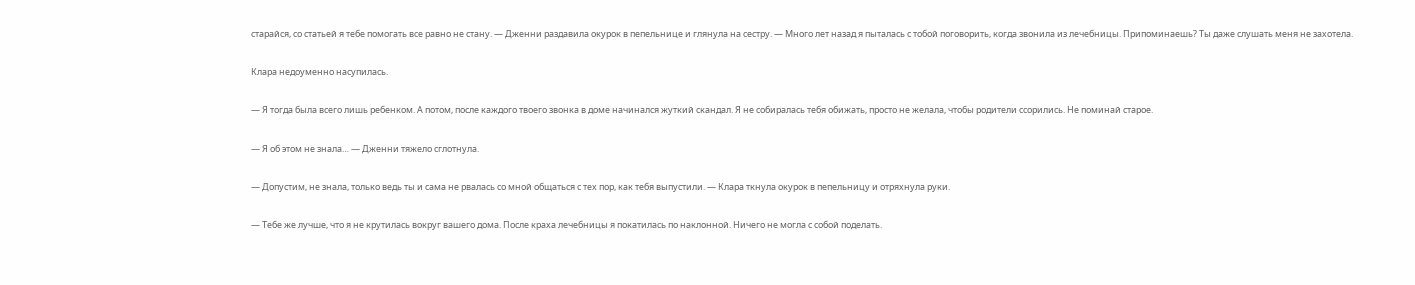старайся, со статьей я тебе помогать все равно не стану. — Дженни раздавила окурок в пепельнице и глянула на сестру. — Много лет назад я пыталась с тобой поговорить, когда звонила из лечебницы. Припоминаешь? Ты даже слушать меня не захотела.

Клара недоуменно насупилась.

— Я тогда была всего лишь ребенком. А потом, после каждого твоего звонка в доме начинался жуткий скандал. Я не собиралась тебя обижать, просто не желала, чтобы родители ссорились. Не поминай старое.

— Я об этом не знала… — Дженни тяжело сглотнула.

— Допустим, не знала, только ведь ты и сама не рвалась со мной общаться с тех пор, как тебя выпустили. — Клара ткнула окурок в пепельницу и отряхнула руки.

— Тебе же лучше, что я не крутилась вокруг вашего дома. После краха лечебницы я покатилась по наклонной. Ничего не могла с собой поделать.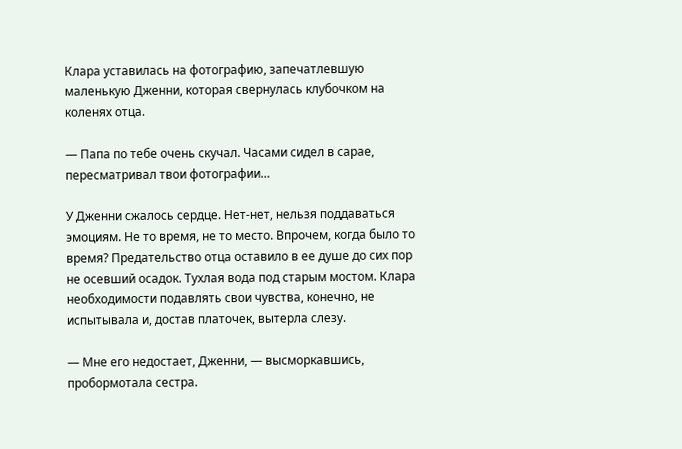Клара уставилась на фотографию, запечатлевшую маленькую Дженни, которая свернулась клубочком на коленях отца.

— Папа по тебе очень скучал. Часами сидел в сарае, пересматривал твои фотографии…

У Дженни сжалось сердце. Нет-нет, нельзя поддаваться эмоциям. Не то время, не то место. Впрочем, когда было то время? Предательство отца оставило в ее душе до сих пор не осевший осадок. Тухлая вода под старым мостом. Клара необходимости подавлять свои чувства, конечно, не испытывала и, достав платочек, вытерла слезу.

— Мне его недостает, Дженни, — высморкавшись, пробормотала сестра.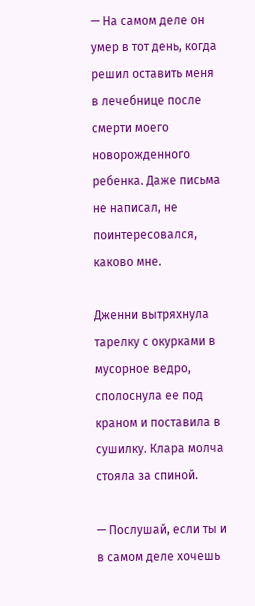— На самом деле он умер в тот день, когда решил оставить меня в лечебнице после смерти моего новорожденного ребенка. Даже письма не написал, не поинтересовался, каково мне.

Дженни вытряхнула тарелку с окурками в мусорное ведро, сполоснула ее под краном и поставила в сушилку. Клара молча стояла за спиной.

— Послушай, если ты и в самом деле хочешь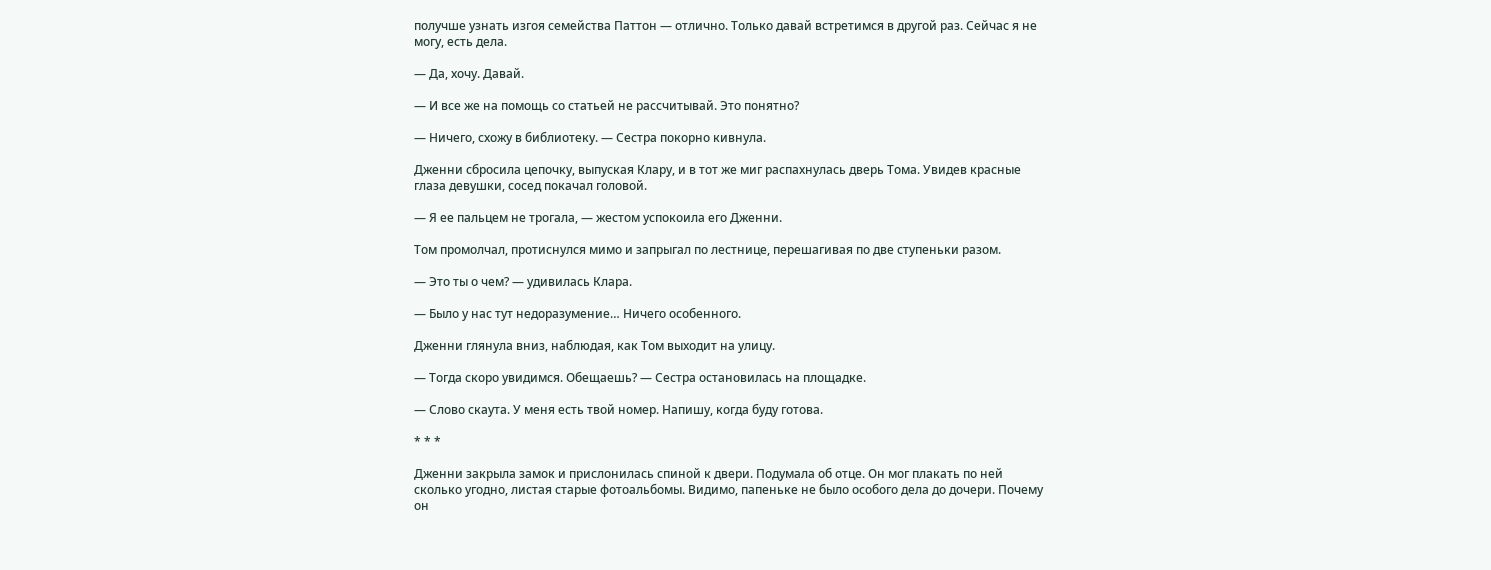получше узнать изгоя семейства Паттон — отлично. Только давай встретимся в другой раз. Сейчас я не могу, есть дела.

— Да, хочу. Давай.

— И все же на помощь со статьей не рассчитывай. Это понятно?

— Ничего, схожу в библиотеку. — Сестра покорно кивнула.

Дженни сбросила цепочку, выпуская Клару, и в тот же миг распахнулась дверь Тома. Увидев красные глаза девушки, сосед покачал головой.

— Я ее пальцем не трогала, — жестом успокоила его Дженни.

Том промолчал, протиснулся мимо и запрыгал по лестнице, перешагивая по две ступеньки разом.

— Это ты о чем? — удивилась Клара.

— Было у нас тут недоразумение… Ничего особенного.

Дженни глянула вниз, наблюдая, как Том выходит на улицу.

— Тогда скоро увидимся. Обещаешь? — Сестра остановилась на площадке.

— Слово скаута. У меня есть твой номер. Напишу, когда буду готова.

* * *

Дженни закрыла замок и прислонилась спиной к двери. Подумала об отце. Он мог плакать по ней сколько угодно, листая старые фотоальбомы. Видимо, папеньке не было особого дела до дочери. Почему он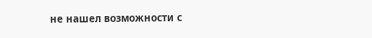не нашел возможности с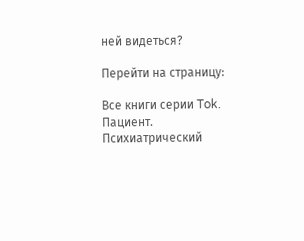ней видеться?

Перейти на страницу:

Все книги серии Tok. Пациент. Психиатрический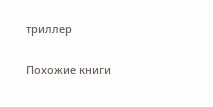триллер

Похожие книги